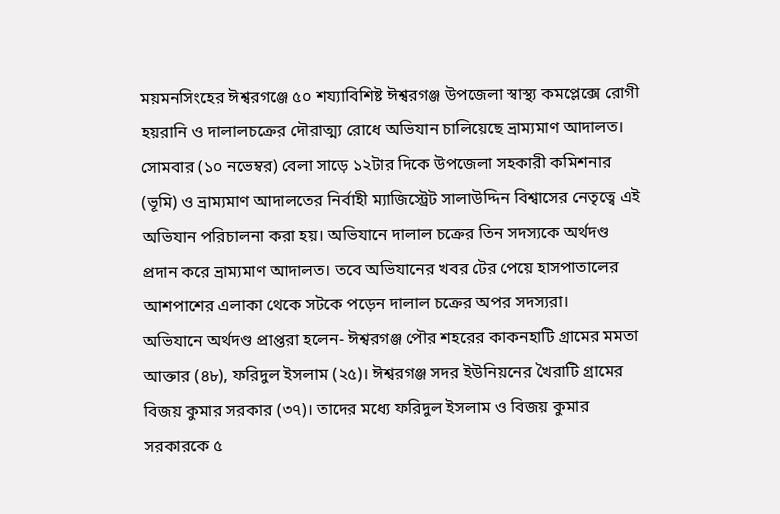ময়মনসিংহের ঈশ্বরগঞ্জে ৫০ শয্যাবিশিষ্ট ঈশ্বরগঞ্জ উপজেলা স্বাস্থ্য কমপ্লেক্সে রোগী হয়রানি ও দালালচক্রের দৌরাত্ম্য রোধে অভিযান চালিয়েছে ভ্রাম্যমাণ আদালত।
সোমবার (১০ নভেম্বর) বেলা সাড়ে ১২টার দিকে উপজেলা সহকারী কমিশনার (ভূমি) ও ভ্রাম্যমাণ আদালতের নির্বাহী ম্যাজিস্ট্রেট সালাউদ্দিন বিশ্বাসের নেতৃত্বে এই অভিযান পরিচালনা করা হয়। অভিযানে দালাল চক্রের তিন সদস্যকে অর্থদণ্ড প্রদান করে ভ্রাম্যমাণ আদালত। তবে অভিযানের খবর টের পেয়ে হাসপাতালের আশপাশের এলাকা থেকে সটকে পড়েন দালাল চক্রের অপর সদস্যরা।
অভিযানে অর্থদণ্ড প্রাপ্তরা হলেন- ঈশ্বরগঞ্জ পৌর শহরের কাকনহাটি গ্রামের মমতা আক্তার (৪৮), ফরিদুল ইসলাম (২৫)। ঈশ্বরগঞ্জ সদর ইউনিয়নের খৈরাটি গ্রামের বিজয় কুমার সরকার (৩৭)। তাদের মধ্যে ফরিদুল ইসলাম ও বিজয় কুমার সরকারকে ৫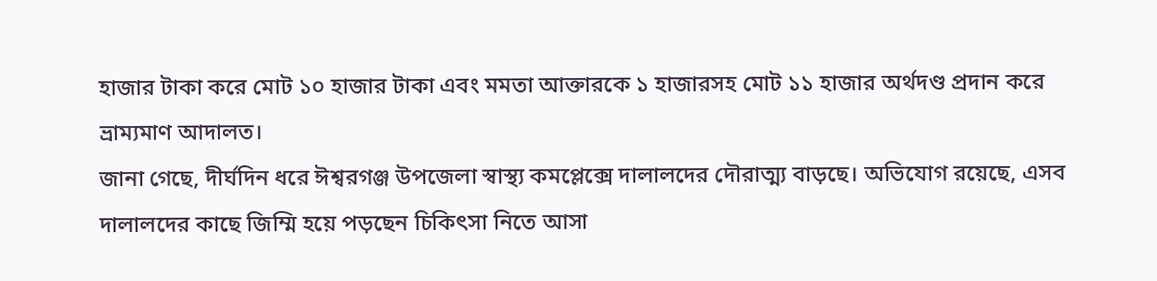হাজার টাকা করে মোট ১০ হাজার টাকা এবং মমতা আক্তারকে ১ হাজারসহ মোট ১১ হাজার অর্থদণ্ড প্রদান করে ভ্রাম্যমাণ আদালত।
জানা গেছে, দীর্ঘদিন ধরে ঈশ্বরগঞ্জ উপজেলা স্বাস্থ্য কমপ্লেক্সে দালালদের দৌরাত্ম্য বাড়ছে। অভিযোগ রয়েছে, এসব দালালদের কাছে জিম্মি হয়ে পড়ছেন চিকিৎসা নিতে আসা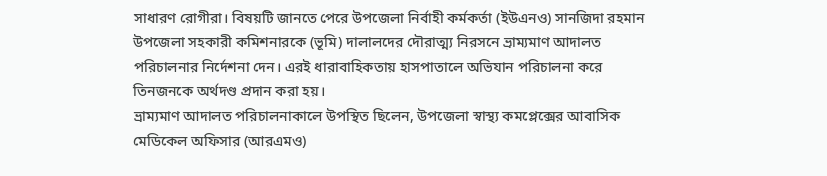সাধারণ রোগীরা। বিষয়টি জানতে পেরে উপজেলা নির্বাহী কর্মকর্তা (ইউএনও) সানজিদা রহমান উপজেলা সহকারী কমিশনারকে (ভূমি) দালালদের দৌরাত্ম্য নিরসনে ভ্রাম্যমাণ আদালত পরিচালনার নির্দেশনা দেন। এরই ধারাবাহিকতায় হাসপাতালে অভিযান পরিচালনা করে তিনজনকে অর্থদণ্ড প্রদান করা হয়।
ভ্রাম্যমাণ আদালত পরিচালনাকালে উপস্থিত ছিলেন, উপজেলা স্বাস্থ্য কমপ্লেক্সের আবাসিক মেডিকেল অফিসার (আরএমও)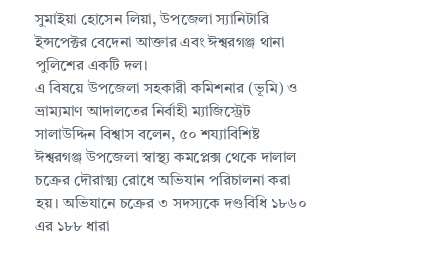সুমাইয়া হোসেন লিয়া, উপজেলা স্যানিটারি ইন্সপেক্টর বেদেনা আক্তার এবং ঈশ্বরগঞ্জ থানা পুলিশের একটি দল।
এ বিষয়ে উপজেলা সহকারী কমিশনার (ভূমি) ও ভ্রাম্যমাণ আদালতের নির্বাহী ম্যাজিস্ট্রেট সালাউদ্দিন বিশ্বাস বলেন, ৫০ শয্যাবিশিষ্ট ঈশ্বরগঞ্জ উপজেলা স্বাস্থ্য কমপ্লেক্স থেকে দালাল চক্রের দৌরাত্ম্য রোধে অভিযান পরিচালনা করা হয়। অভিযানে চক্রের ৩ সদস্যকে দণ্ডবিধি ১৮৬০ এর ১৮৮ ধারা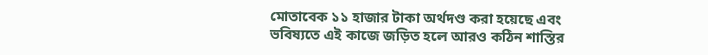মোতাবেক ১১ হাজার টাকা অর্থদণ্ড করা হয়েছে এবং ভবিষ্যতে এই কাজে জড়িত হলে আরও কঠিন শাস্তির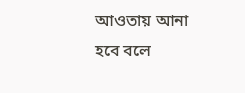আওতায় আনা হবে বলে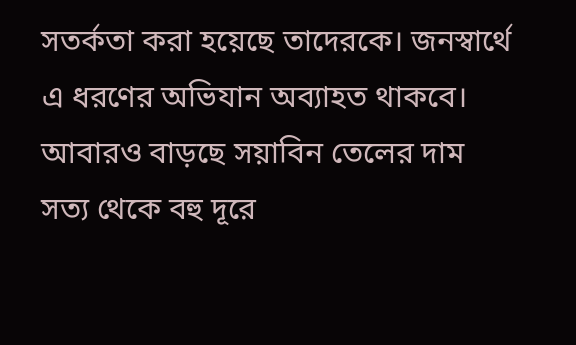সতর্কতা করা হয়েছে তাদেরকে। জনস্বার্থে এ ধরণের অভিযান অব্যাহত থাকবে।
আবারও বাড়ছে সয়াবিন তেলের দাম
সত্য থেকে বহু দূরে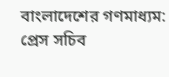বাংলাদেশের গণমাধ্যম: প্রেস সচিব